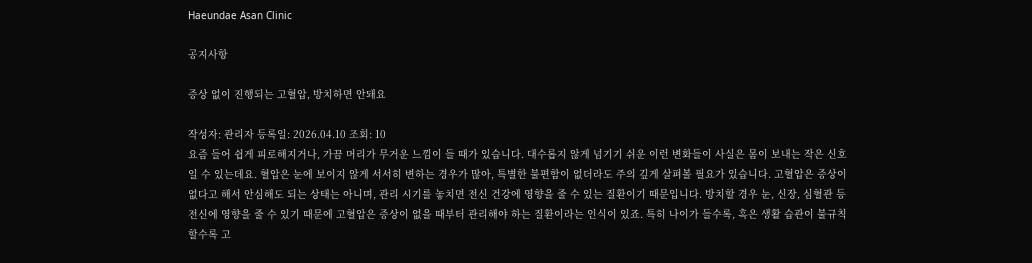Haeundae Asan Clinic

공지사항

증상 없이 진행되는 고혈압, 방치하면 안돼요

작성자: 관리자 등록일: 2026.04.10 조회: 10
요즘 들어 쉽게 피로해지거나, 가끔 머리가 무거운 느낌이 들 때가 있습니다. 대수롭지 않게 넘기기 쉬운 이런 변화들이 사실은 몸이 보내는 작은 신호일 수 있는데요. 혈압은 눈에 보이지 않게 서서히 변하는 경우가 많아, 특별한 불편함이 없더라도 주의 깊게 살펴볼 필요가 있습니다. 고혈압은 증상이 없다고 해서 안심해도 되는 상태는 아니며, 관리 시기를 놓치면 전신 건강에 영향을 줄 수 있는 질환이기 때문입니다. 방치할 경우 눈, 신장, 심혈관 등 전신에 영향을 줄 수 있기 때문에 고혈압은 증상이 없을 때부터 관리해야 하는 질환이라는 인식이 있죠. 특히 나이가 들수록, 혹은 생활 습관이 불규칙할수록 고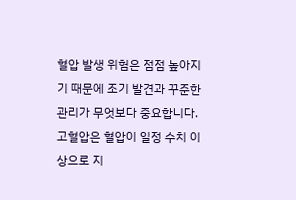혈압 발생 위험은 점점 높아지기 때문에 조기 발견과 꾸준한 관리가 무엇보다 중요합니다. 고혈압은 혈압이 일정 수치 이상으로 지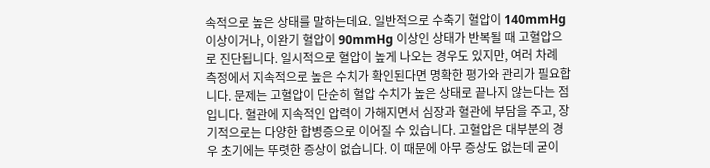속적으로 높은 상태를 말하는데요. 일반적으로 수축기 혈압이 140mmHg 이상이거나, 이완기 혈압이 90mmHg 이상인 상태가 반복될 때 고혈압으로 진단됩니다. 일시적으로 혈압이 높게 나오는 경우도 있지만, 여러 차례 측정에서 지속적으로 높은 수치가 확인된다면 명확한 평가와 관리가 필요합니다. 문제는 고혈압이 단순히 혈압 수치가 높은 상태로 끝나지 않는다는 점입니다. 혈관에 지속적인 압력이 가해지면서 심장과 혈관에 부담을 주고, 장기적으로는 다양한 합병증으로 이어질 수 있습니다. 고혈압은 대부분의 경우 초기에는 뚜렷한 증상이 없습니다. 이 때문에 아무 증상도 없는데 굳이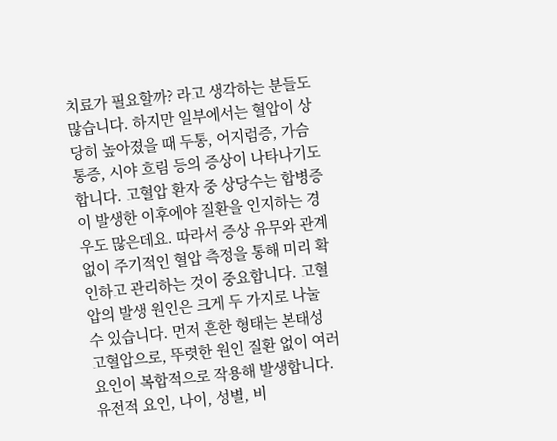치료가 필요할까? 라고 생각하는 분들도 많습니다. 하지만 일부에서는 혈압이 상당히 높아졌을 때 두통, 어지럼증, 가슴 통증, 시야 흐림 등의 증상이 나타나기도 합니다. 고혈압 환자 중 상당수는 합병증이 발생한 이후에야 질환을 인지하는 경우도 많은데요. 따라서 증상 유무와 관계없이 주기적인 혈압 측정을 통해 미리 확인하고 관리하는 것이 중요합니다. 고혈압의 발생 원인은 크게 두 가지로 나눌 수 있습니다. 먼저 흔한 형태는 본태성 고혈압으로, 뚜렷한 원인 질환 없이 여러 요인이 복합적으로 작용해 발생합니다. 유전적 요인, 나이, 성별, 비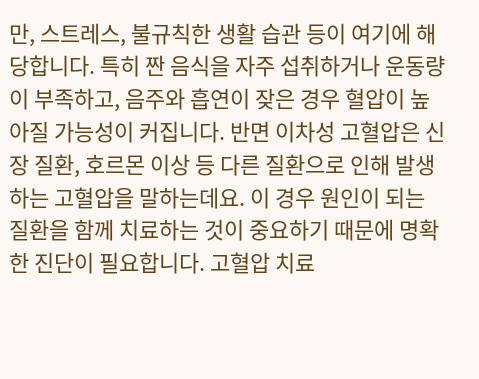만, 스트레스, 불규칙한 생활 습관 등이 여기에 해당합니다. 특히 짠 음식을 자주 섭취하거나 운동량이 부족하고, 음주와 흡연이 잦은 경우 혈압이 높아질 가능성이 커집니다. 반면 이차성 고혈압은 신장 질환, 호르몬 이상 등 다른 질환으로 인해 발생하는 고혈압을 말하는데요. 이 경우 원인이 되는 질환을 함께 치료하는 것이 중요하기 때문에 명확한 진단이 필요합니다. 고혈압 치료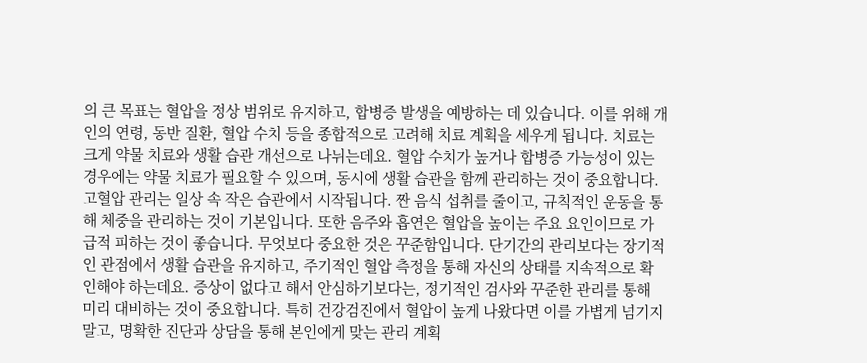의 큰 목표는 혈압을 정상 범위로 유지하고, 합병증 발생을 예방하는 데 있습니다. 이를 위해 개인의 연령, 동반 질환, 혈압 수치 등을 종합적으로 고려해 치료 계획을 세우게 됩니다. 치료는 크게 약물 치료와 생활 습관 개선으로 나뉘는데요. 혈압 수치가 높거나 합병증 가능성이 있는 경우에는 약물 치료가 필요할 수 있으며, 동시에 생활 습관을 함께 관리하는 것이 중요합니다. 고혈압 관리는 일상 속 작은 습관에서 시작됩니다. 짠 음식 섭취를 줄이고, 규칙적인 운동을 통해 체중을 관리하는 것이 기본입니다. 또한 음주와 흡연은 혈압을 높이는 주요 요인이므로 가급적 피하는 것이 좋습니다. 무엇보다 중요한 것은 꾸준함입니다. 단기간의 관리보다는 장기적인 관점에서 생활 습관을 유지하고, 주기적인 혈압 측정을 통해 자신의 상태를 지속적으로 확인해야 하는데요. 증상이 없다고 해서 안심하기보다는, 정기적인 검사와 꾸준한 관리를 통해 미리 대비하는 것이 중요합니다. 특히 건강검진에서 혈압이 높게 나왔다면 이를 가볍게 넘기지 말고, 명확한 진단과 상담을 통해 본인에게 맞는 관리 계획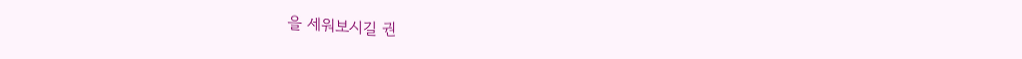을 세워보시길 권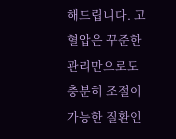해드립니다. 고혈압은 꾸준한 관리만으로도 충분히 조절이 가능한 질환인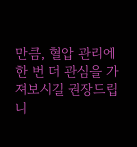만큼, 혈압 관리에 한 번 더 관심을 가져보시길 권장드립니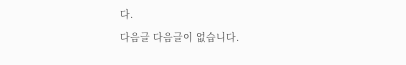다.
다음글 다음글이 없습니다.